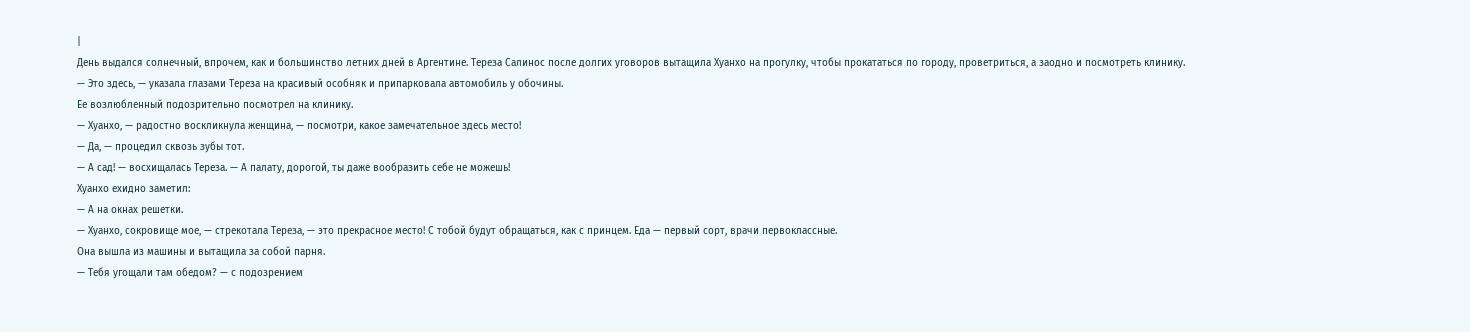|
День выдался солнечный, впрочем, как и большинство летних дней в Аргентине. Тереза Салинос после долгих уговоров вытащила Хуанхо на прогулку, чтобы прокататься по городу, проветриться, а заодно и посмотреть клинику.
— Это здесь, — указала глазами Тереза на красивый особняк и припарковала автомобиль у обочины.
Ее возлюбленный подозрительно посмотрел на клинику.
— Хуанхо, — радостно воскликнула женщина, — посмотри, какое замечательное здесь место!
— Да, — процедил сквозь зубы тот.
— А сад! — восхищалась Тереза. — А палату, дорогой, ты даже вообразить себе не можешь!
Хуанхо ехидно заметил:
— А на окнах решетки.
— Хуанхо, сокровище мое, — стрекотала Тереза, — это прекрасное место! С тобой будут обращаться, как с принцем. Еда — первый сорт, врачи первоклассные.
Она вышла из машины и вытащила за собой парня.
— Тебя угощали там обедом? — с подозрением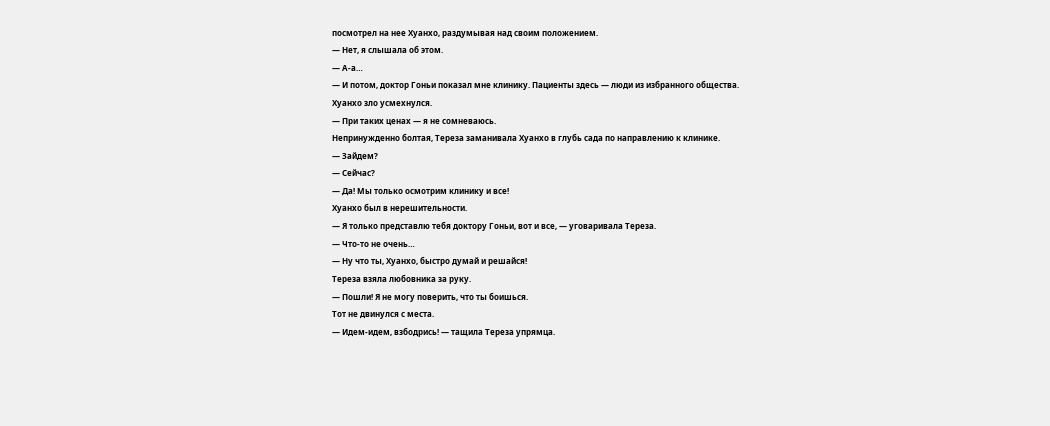посмотрел на нее Хуанхо, раздумывая над своим положением.
— Нет, я слышала об этом.
— А-а…
— И потом, доктор Гоньи показал мне клинику. Пациенты здесь — люди из избранного общества.
Хуанхо зло усмехнулся.
— При таких ценах — я не сомневаюсь.
Непринужденно болтая, Тереза заманивала Хуанхо в глубь сада по направлению к клинике.
— Зайдем?
— Сейчас?
— Да! Мы только осмотрим клинику и все!
Хуанхо был в нерешительности.
— Я только представлю тебя доктору Гоньи, вот и все, — уговаривала Тереза.
— Что-то не очень…
— Ну что ты, Хуанхо, быстро думай и решайся!
Тереза взяла любовника за руку.
— Пошли! Я не могу поверить, что ты боишься.
Тот не двинулся с места.
— Идем-идем, взбодрись! — тащила Тереза упрямца.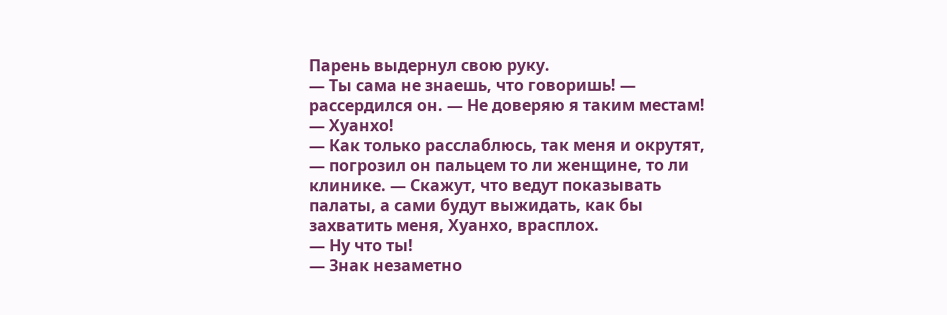Парень выдернул свою руку.
— Ты сама не знаешь, что говоришь! — рассердился он. — Не доверяю я таким местам!
— Хуанхо!
— Как только расслаблюсь, так меня и окрутят, — погрозил он пальцем то ли женщине, то ли клинике. — Скажут, что ведут показывать палаты, а сами будут выжидать, как бы захватить меня, Хуанхо, врасплох.
— Ну что ты!
— Знак незаметно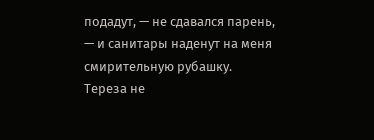подадут, — не сдавался парень, — и санитары наденут на меня смирительную рубашку.
Тереза не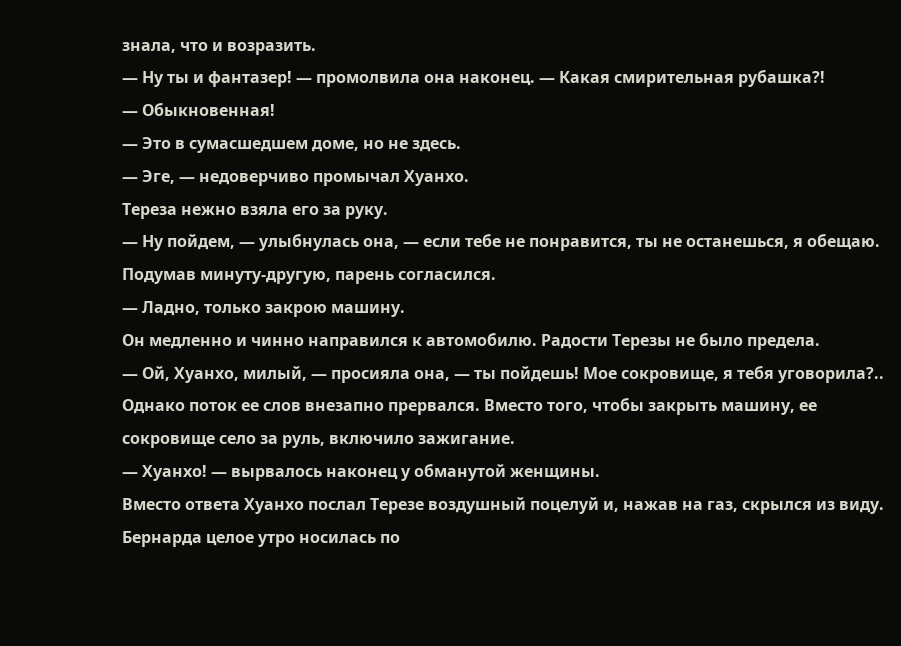знала, что и возразить.
— Ну ты и фантазер! — промолвила она наконец. — Какая смирительная рубашка?!
— Обыкновенная!
— Это в сумасшедшем доме, но не здесь.
— Эге, — недоверчиво промычал Хуанхо.
Тереза нежно взяла его за руку.
— Ну пойдем, — улыбнулась она, — если тебе не понравится, ты не останешься, я обещаю.
Подумав минуту-другую, парень согласился.
— Ладно, только закрою машину.
Он медленно и чинно направился к автомобилю. Радости Терезы не было предела.
— Ой, Хуанхо, милый, — просияла она, — ты пойдешь! Мое сокровище, я тебя уговорила?..
Однако поток ее слов внезапно прервался. Вместо того, чтобы закрыть машину, ее сокровище село за руль, включило зажигание.
— Хуанхо! — вырвалось наконец у обманутой женщины.
Вместо ответа Хуанхо послал Терезе воздушный поцелуй и, нажав на газ, скрылся из виду.
Бернарда целое утро носилась по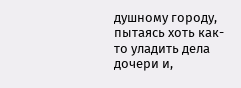душному городу, пытаясь хоть как-то уладить дела дочери и,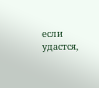если удастся,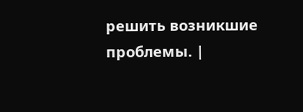решить возникшие проблемы. |